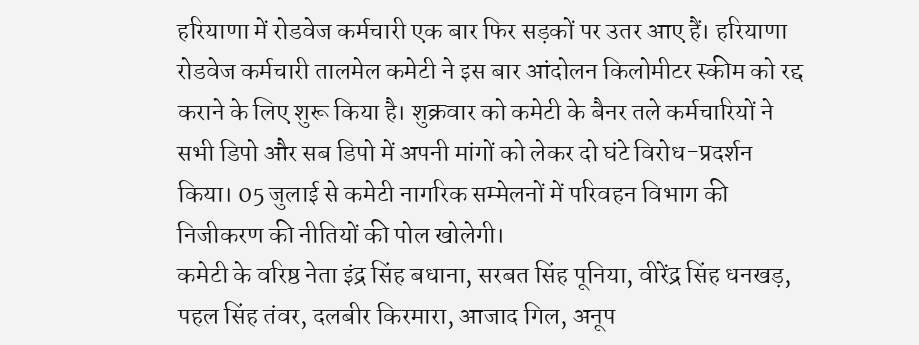हरियाणा में रोडवेज कर्मचारी एक बार फिर सड़कों पर उतर आए हैं। हरियाणा रोडवेज कर्मचारी तालमेल कमेटी ने इस बार आंदोलन किलोमीटर स्कीम को रद्द कराने के लिए शुरू किया है। शुक्रवार को कमेटी के बैनर तले कर्मचारियों ने सभी डिपो और सब डिपो में अपनी मांगों को लेकर दो घंटे विरोध-प्रदर्शन किया। 05 जुलाई से कमेटी नागरिक सम्मेलनों में परिवहन विभाग की निजीकरण की नीतियों की पोल खोलेगी।
कमेटी के वरिष्ठ नेता इंद्र सिंह बधाना, सरबत सिंह पूनिया, वीरेंद्र सिंह धनखड़, पहल सिंह तंवर, दलबीर किरमारा, आजाद गिल, अनूप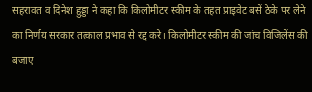सहरावत व दिनेश हुड्डा ने कहा कि किलोमीटर स्कीम के तहत प्राइवेट बसें ठेके पर लेने का निर्णय सरकार तत्काल प्रभाव से रद्द करे। किलोमीटर स्कीम की जांच विजिलेंस की बजाए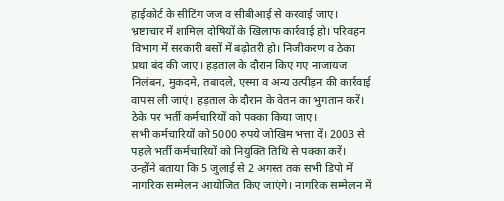हाईकोर्ट के सीटिंग जज व सीबीआई से करवाई जाए।
भ्रष्टाचार में शामिल दोषियों के खिलाफ कार्रवाई हो। परिवहन विभाग में सरकारी बसों में बढ़ोतरी हो। निजीकरण व ठेका प्रथा बंद की जाए। हड़ताल के दौरान किए गए नाजायज निलंबन, मुकदमे, तबादले, एस्मा व अन्य उत्पीड़न की कार्रवाई वापस ली जाएं। हड़ताल के दौरान के वेतन का भुगतान करें। ठेके पर भर्ती कर्मचारियों को पक्का किया जाए।
सभी कर्मचारियों को 5000 रुपये जोखिम भत्ता दें। 2003 से पहले भर्ती कर्मचारियों को नियुक्ति तिथि से पक्का करें। उन्होंने बताया कि 5 जुलाई से 2 अगस्त तक सभी डिपो में नागरिक सम्मेलन आयोजित किए जाएंगे। नागरिक सम्मेलन में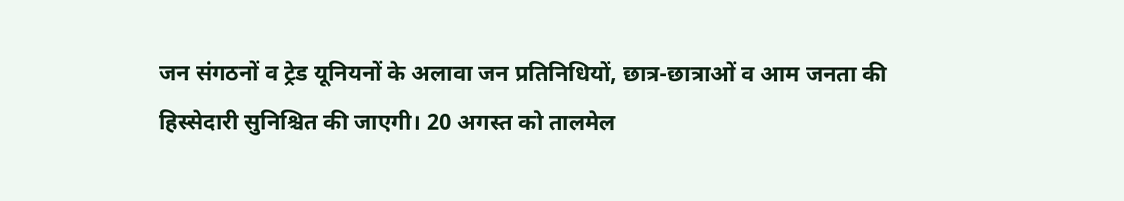जन संगठनों व ट्रेड यूनियनों के अलावा जन प्रतिनिधियों, छात्र-छात्राओं व आम जनता की हिस्सेदारी सुनिश्चित की जाएगी। 20 अगस्त को तालमेल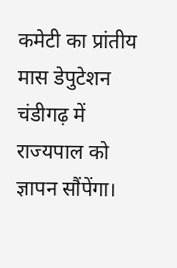कमेटी का प्रांतीय मास डेपुटेशन चंडीगढ़ में राज्यपाल को ज्ञापन सौंपेंगा।